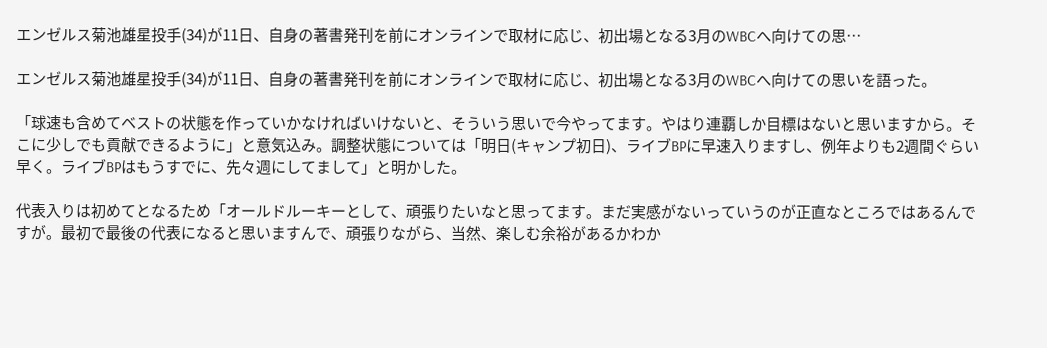エンゼルス菊池雄星投手(34)が11日、自身の著書発刊を前にオンラインで取材に応じ、初出場となる3月のWBCへ向けての思…

エンゼルス菊池雄星投手(34)が11日、自身の著書発刊を前にオンラインで取材に応じ、初出場となる3月のWBCへ向けての思いを語った。

「球速も含めてベストの状態を作っていかなければいけないと、そういう思いで今やってます。やはり連覇しか目標はないと思いますから。そこに少しでも貢献できるように」と意気込み。調整状態については「明日(キャンプ初日)、ライブBPに早速入りますし、例年よりも2週間ぐらい早く。ライブBPはもうすでに、先々週にしてまして」と明かした。

代表入りは初めてとなるため「オールドルーキーとして、頑張りたいなと思ってます。まだ実感がないっていうのが正直なところではあるんですが。最初で最後の代表になると思いますんで、頑張りながら、当然、楽しむ余裕があるかわか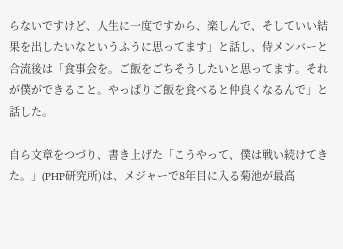らないですけど、人生に一度ですから、楽しんで、そしていい結果を出したいなというふうに思ってます」と話し、侍メンバーと合流後は「食事会を。ご飯をごちそうしたいと思ってます。それが僕ができること。やっぱりご飯を食べると仲良くなるんで」と話した。

自ら文章をつづり、書き上げた「こうやって、僕は戦い続けてきた。」(PHP研究所)は、メジャーで8年目に入る菊池が最高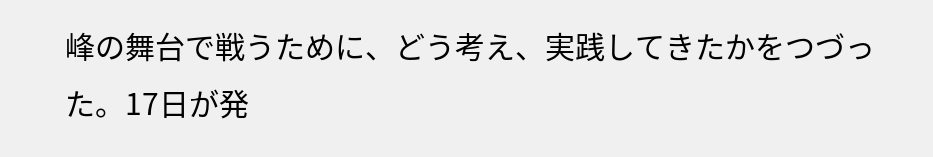峰の舞台で戦うために、どう考え、実践してきたかをつづった。17日が発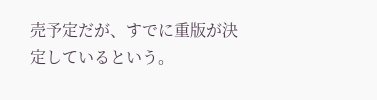売予定だが、すでに重版が決定しているという。